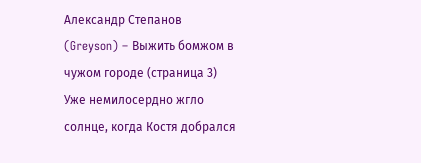Александр Степанов (Greyson) – Выжить бомжом в чужом городе (страница 3)
Уже немилосердно жгло солнце, когда Костя добрался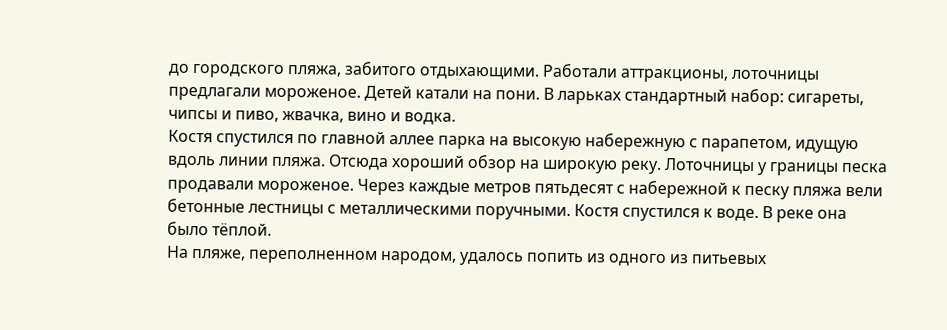до городского пляжа, забитого отдыхающими. Работали аттракционы, лоточницы предлагали мороженое. Детей катали на пони. В ларьках стандартный набор: сигареты, чипсы и пиво, жвачка, вино и водка.
Костя спустился по главной аллее парка на высокую набережную с парапетом, идущую вдоль линии пляжа. Отсюда хороший обзор на широкую реку. Лоточницы у границы песка продавали мороженое. Через каждые метров пятьдесят с набережной к песку пляжа вели бетонные лестницы с металлическими поручными. Костя спустился к воде. В реке она было тёплой.
На пляже, переполненном народом, удалось попить из одного из питьевых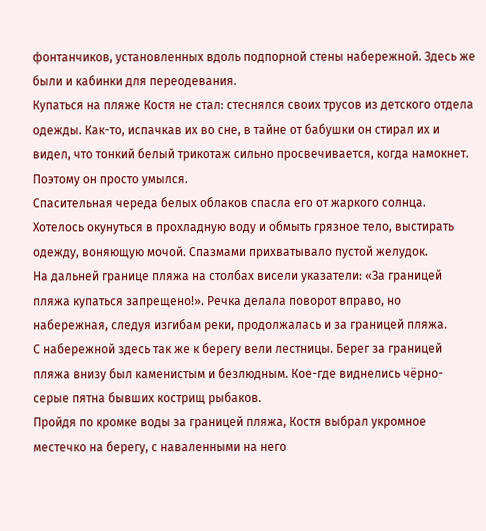фонтанчиков, установленных вдоль подпорной стены набережной. Здесь же были и кабинки для переодевания.
Купаться на пляже Костя не стал: стеснялся своих трусов из детского отдела одежды. Как-то, испачкав их во сне, в тайне от бабушки он стирал их и видел, что тонкий белый трикотаж сильно просвечивается, когда намокнет. Поэтому он просто умылся.
Спасительная череда белых облаков спасла его от жаркого солнца. Хотелось окунуться в прохладную воду и обмыть грязное тело, выстирать одежду, воняющую мочой. Спазмами прихватывало пустой желудок.
На дальней границе пляжа на столбах висели указатели: «За границей пляжа купаться запрещено!». Речка делала поворот вправо, но набережная, следуя изгибам реки, продолжалась и за границей пляжа.
С набережной здесь так же к берегу вели лестницы. Берег за границей пляжа внизу был каменистым и безлюдным. Кое-где виднелись чёрно-серые пятна бывших кострищ рыбаков.
Пройдя по кромке воды за границей пляжа, Костя выбрал укромное местечко на берегу, с наваленными на него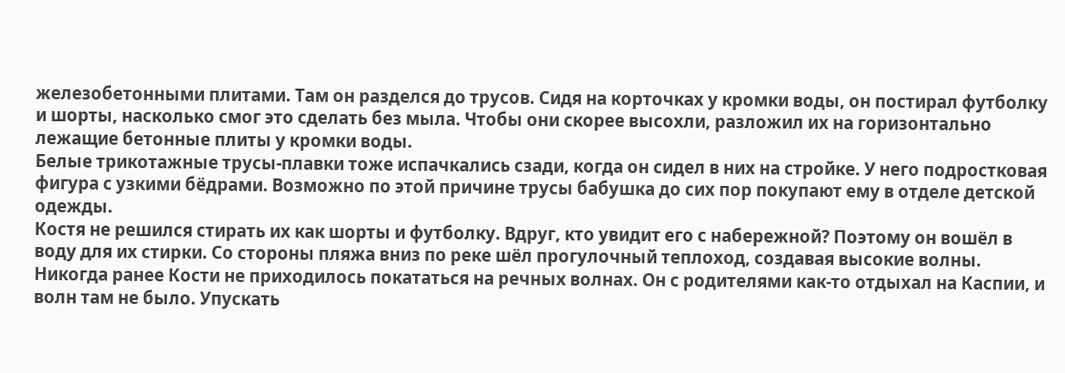железобетонными плитами. Там он разделся до трусов. Сидя на корточках у кромки воды, он постирал футболку и шорты, насколько смог это сделать без мыла. Чтобы они скорее высохли, разложил их на горизонтально лежащие бетонные плиты у кромки воды.
Белые трикотажные трусы-плавки тоже испачкались сзади, когда он сидел в них на стройке. У него подростковая фигура с узкими бёдрами. Возможно по этой причине трусы бабушка до сих пор покупают ему в отделе детской одежды.
Костя не решился стирать их как шорты и футболку. Вдруг, кто увидит его с набережной? Поэтому он вошёл в воду для их стирки. Со стороны пляжа вниз по реке шёл прогулочный теплоход, создавая высокие волны.
Никогда ранее Кости не приходилось покататься на речных волнах. Он с родителями как-то отдыхал на Каспии, и волн там не было. Упускать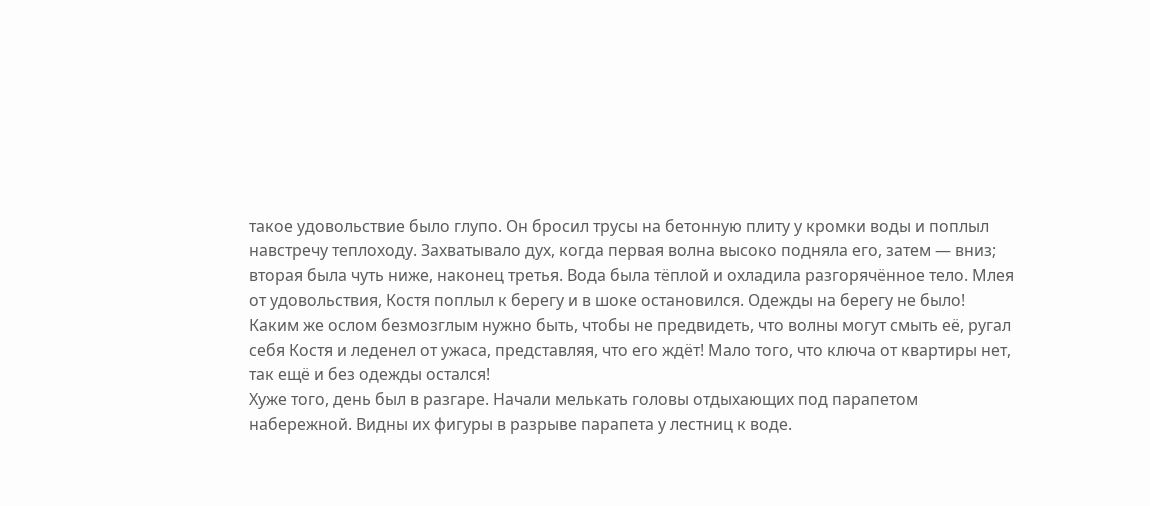такое удовольствие было глупо. Он бросил трусы на бетонную плиту у кромки воды и поплыл навстречу теплоходу. Захватывало дух, когда первая волна высоко подняла его, затем ― вниз; вторая была чуть ниже, наконец третья. Вода была тёплой и охладила разгорячённое тело. Млея от удовольствия, Костя поплыл к берегу и в шоке остановился. Одежды на берегу не было!
Каким же ослом безмозглым нужно быть, чтобы не предвидеть, что волны могут смыть её, ругал себя Костя и леденел от ужаса, представляя, что его ждёт! Мало того, что ключа от квартиры нет, так ещё и без одежды остался!
Хуже того, день был в разгаре. Начали мелькать головы отдыхающих под парапетом набережной. Видны их фигуры в разрыве парапета у лестниц к воде.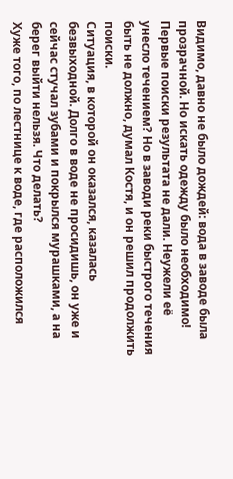Видимо, давно не было дождей: вода в заводе была прозрачной. Но искать одежду было необходимо!
Первые поиски результата не дали. Неужели её унесло течением? Но в заводи реки быстрого течения быть не должно, думал Костя, и он решил продолжить поиски.
Ситуация, в которой он оказался, казалась безвыходной. Долго в воде не просидишь, он уже и сейчас стучал зубами и покрылся мурашками, а на берег выйти нельзя. Что делать?
Хуже того, по лестнице к воде, где расположился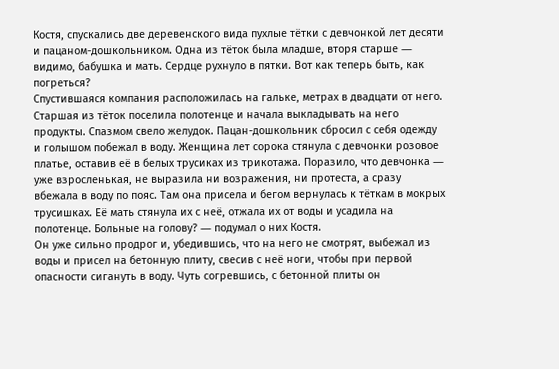Костя, спускались две деревенского вида пухлые тётки с девчонкой лет десяти и пацаном-дошкольником. Одна из тёток была младше, вторя старше ― видимо, бабушка и мать. Сердце рухнуло в пятки. Вот как теперь быть, как погреться?
Спустившаяся компания расположилась на гальке, метрах в двадцати от него. Старшая из тёток поселила полотенце и начала выкладывать на него продукты. Спазмом свело желудок. Пацан-дошкольник сбросил с себя одежду и голышом побежал в воду. Женщина лет сорока стянула с девчонки розовое платье, оставив её в белых трусиках из трикотажа. Поразило, что девчонка ― уже взросленькая, не выразила ни возражения, ни протеста, а сразу вбежала в воду по пояс. Там она присела и бегом вернулась к тёткам в мокрых трусишках. Её мать стянула их с неё, отжала их от воды и усадила на полотенце. Больные на голову? ― подумал о них Костя.
Он уже сильно продрог и, убедившись, что на него не смотрят, выбежал из воды и присел на бетонную плиту, свесив с неё ноги, чтобы при первой опасности сигануть в воду. Чуть согревшись, с бетонной плиты он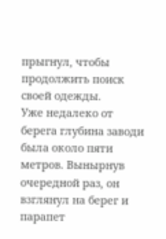прыгнул, чтобы продолжить поиск своей одежды.
Уже недалеко от берега глубина заводи была около пяти метров. Вынырнув очередной раз, он взглянул на берег и парапет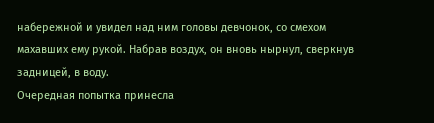набережной и увидел над ним головы девчонок, со смехом махавших ему рукой. Набрав воздух, он вновь нырнул, сверкнув задницей, в воду.
Очередная попытка принесла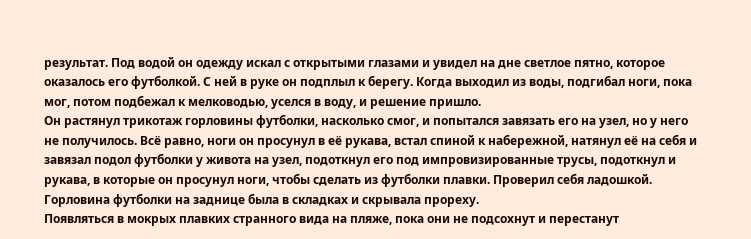результат. Под водой он одежду искал с открытыми глазами и увидел на дне светлое пятно, которое оказалось его футболкой. С ней в руке он подплыл к берегу. Когда выходил из воды, подгибал ноги, пока мог, потом подбежал к мелководью, уселся в воду, и решение пришло.
Он растянул трикотаж горловины футболки, насколько смог, и попытался завязать его на узел, но у него не получилось. Всё равно, ноги он просунул в её рукава, встал спиной к набережной, натянул её на себя и завязал подол футболки у живота на узел, подоткнул его под импровизированные трусы, подоткнул и рукава, в которые он просунул ноги, чтобы сделать из футболки плавки. Проверил себя ладошкой. Горловина футболки на заднице была в складках и скрывала прореху.
Появляться в мокрых плавких странного вида на пляже, пока они не подсохнут и перестанут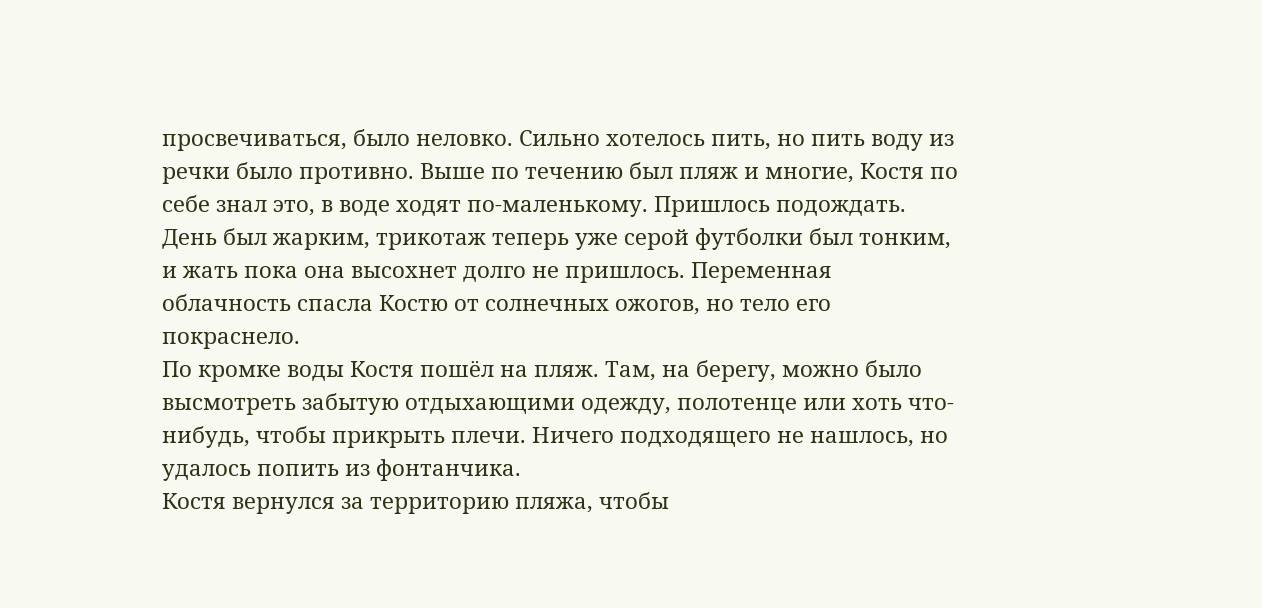просвечиваться, было неловко. Сильно хотелось пить, но пить воду из речки было противно. Выше по течению был пляж и многие, Костя по себе знал это, в воде ходят по-маленькому. Пришлось подождать. День был жарким, трикотаж теперь уже серой футболки был тонким, и жать пока она высохнет долго не пришлось. Переменная облачность спасла Костю от солнечных ожогов, но тело его покраснело.
По кромке воды Костя пошёл на пляж. Там, на берегу, можно было высмотреть забытую отдыхающими одежду, полотенце или хоть что-нибудь, чтобы прикрыть плечи. Ничего подходящего не нашлось, но удалось попить из фонтанчика.
Костя вернулся за территорию пляжа, чтобы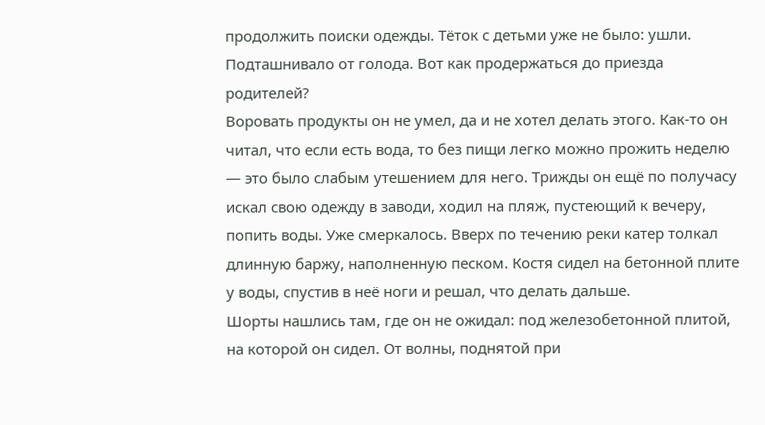продолжить поиски одежды. Тёток с детьми уже не было: ушли. Подташнивало от голода. Вот как продержаться до приезда родителей?
Воровать продукты он не умел, да и не хотел делать этого. Как-то он читал, что если есть вода, то без пищи легко можно прожить неделю ― это было слабым утешением для него. Трижды он ещё по получасу искал свою одежду в заводи, ходил на пляж, пустеющий к вечеру, попить воды. Уже смеркалось. Вверх по течению реки катер толкал длинную баржу, наполненную песком. Костя сидел на бетонной плите у воды, спустив в неё ноги и решал, что делать дальше.
Шорты нашлись там, где он не ожидал: под железобетонной плитой, на которой он сидел. От волны, поднятой при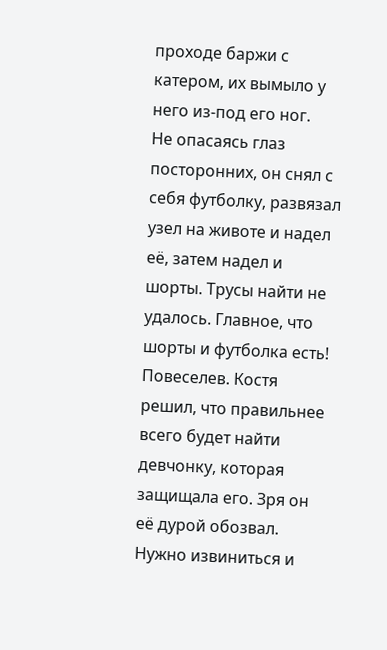проходе баржи с катером, их вымыло у него из-под его ног.
Не опасаясь глаз посторонних, он снял с себя футболку, развязал узел на животе и надел её, затем надел и шорты. Трусы найти не удалось. Главное, что шорты и футболка есть! Повеселев. Костя решил, что правильнее всего будет найти девчонку, которая защищала его. Зря он её дурой обозвал. Нужно извиниться и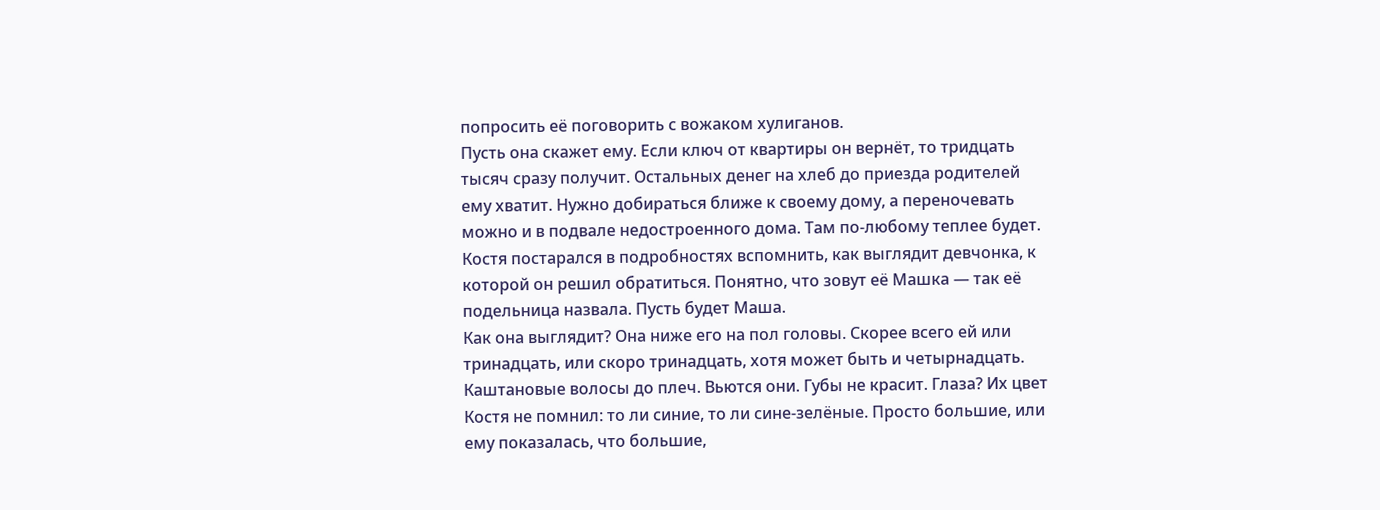попросить её поговорить с вожаком хулиганов.
Пусть она скажет ему. Если ключ от квартиры он вернёт, то тридцать тысяч сразу получит. Остальных денег на хлеб до приезда родителей ему хватит. Нужно добираться ближе к своему дому, а переночевать можно и в подвале недостроенного дома. Там по-любому теплее будет.
Костя постарался в подробностях вспомнить, как выглядит девчонка, к которой он решил обратиться. Понятно, что зовут её Машка ― так её подельница назвала. Пусть будет Маша.
Как она выглядит? Она ниже его на пол головы. Скорее всего ей или тринадцать, или скоро тринадцать, хотя может быть и четырнадцать. Каштановые волосы до плеч. Вьются они. Губы не красит. Глаза? Их цвет Костя не помнил: то ли синие, то ли сине-зелёные. Просто большие, или ему показалась, что большие,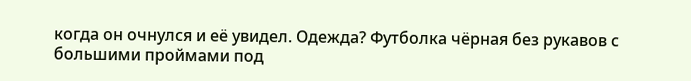когда он очнулся и её увидел. Одежда? Футболка чёрная без рукавов с большими проймами под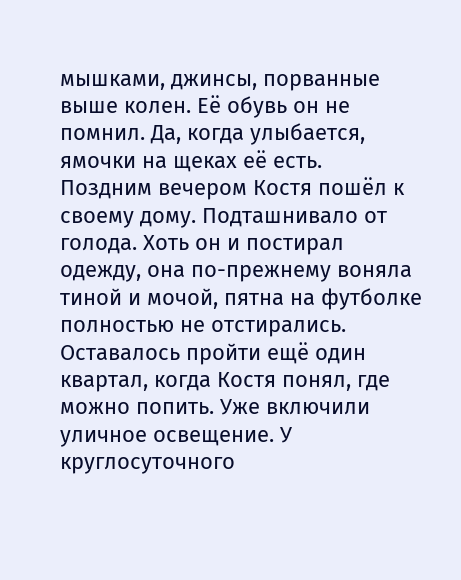мышками, джинсы, порванные выше колен. Её обувь он не помнил. Да, когда улыбается, ямочки на щеках её есть.
Поздним вечером Костя пошёл к своему дому. Подташнивало от голода. Хоть он и постирал одежду, она по-прежнему воняла тиной и мочой, пятна на футболке полностью не отстирались.
Оставалось пройти ещё один квартал, когда Костя понял, где можно попить. Уже включили уличное освещение. У круглосуточного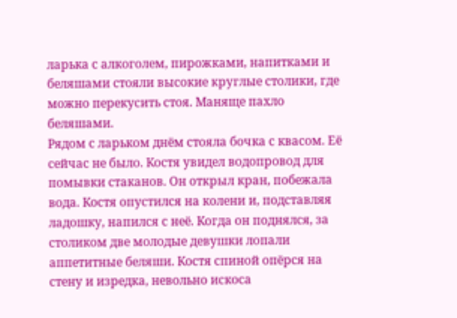ларька с алкоголем, пирожками, напитками и беляшами стояли высокие круглые столики, где можно перекусить стоя. Маняще пахло беляшами.
Рядом с ларьком днём стояла бочка с квасом. Её сейчас не было. Костя увидел водопровод для помывки стаканов. Он открыл кран, побежала вода. Костя опустился на колени и, подставляя ладошку, напился с неё. Когда он поднялся, за столиком две молодые девушки лопали аппетитные беляши. Костя спиной опёрся на стену и изредка, невольно искоса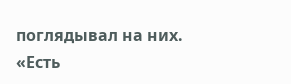поглядывал на них. «Есть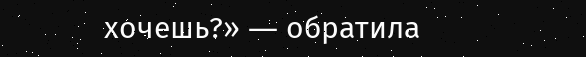хочешь?» ― обратила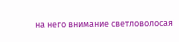на него внимание светловолосая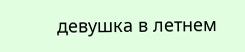девушка в летнем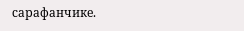сарафанчике.